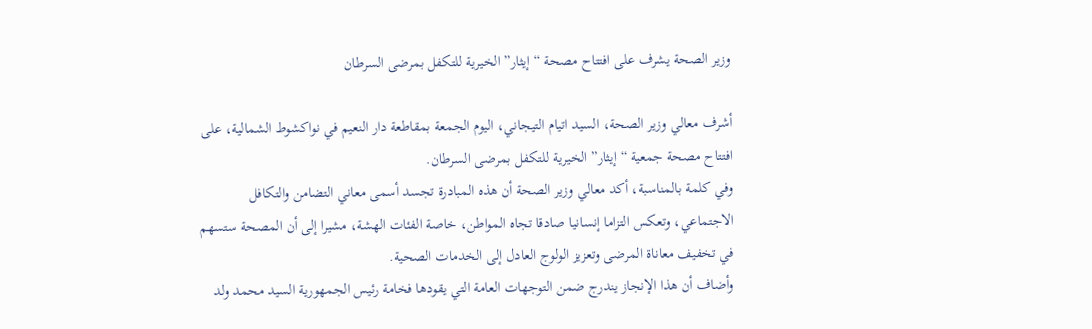وزير الصحة يشرف على افتتاح مصحة “إيثار” الخيرية للتكفل بمرضى السرطان

أشرف معالي وزير الصحة، السيد اتيام التيجاني، اليوم الجمعة بمقاطعة دار النعيم في نواكشوط الشمالية، على افتتاح مصحة جمعية “إيثار” الخيرية للتكفل بمرضى السرطان.
وفي كلمة بالمناسبة، أكد معالي وزير الصحة أن هذه المبادرة تجسد أسمى معاني التضامن والتكافل الاجتماعي، وتعكس التزاما إنسانيا صادقا تجاه المواطن، خاصة الفئات الهشة، مشيرا إلى أن المصحة ستسهم في تخفيف معاناة المرضى وتعزيز الولوج العادل إلى الخدمات الصحية.
وأضاف أن هذا الإنجاز يندرج ضمن التوجهات العامة التي يقودها فخامة رئيس الجمهورية السيد محمد ولد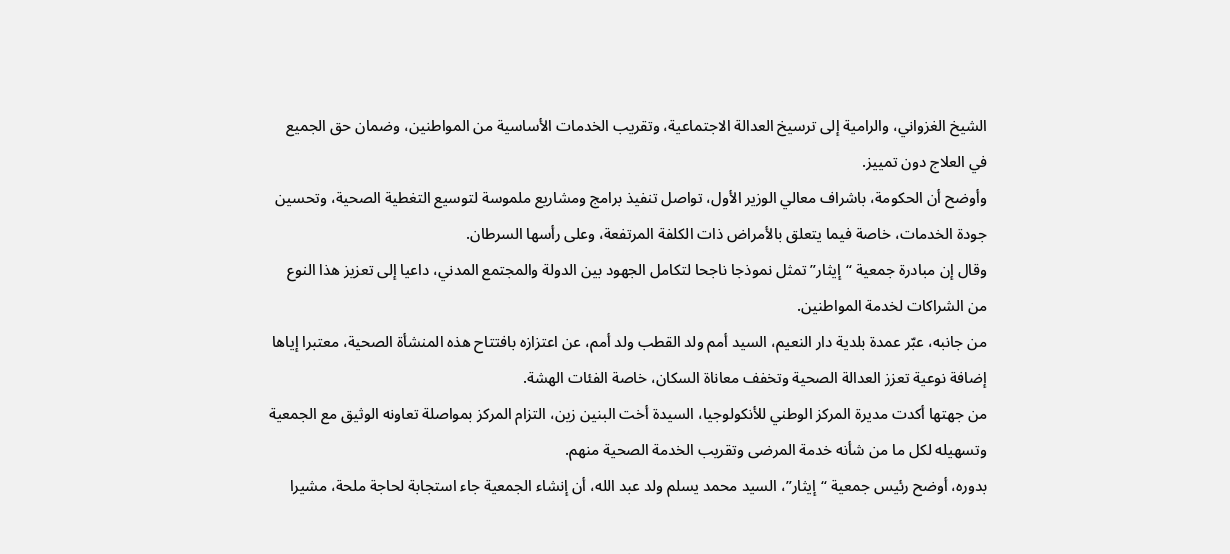الشيخ الغزواني، والرامية إلى ترسيخ العدالة الاجتماعية، وتقريب الخدمات الأساسية من المواطنين، وضمان حق الجميع في العلاج دون تمييز.
وأوضح أن الحكومة، باشراف معالي الوزير الأول، تواصل تنفيذ برامج ومشاريع ملموسة لتوسيع التغطية الصحية، وتحسين جودة الخدمات، خاصة فيما يتعلق بالأمراض ذات الكلفة المرتفعة، وعلى رأسها السرطان.
وقال إن مبادرة جمعية “إيثار” تمثل نموذجا ناجحا لتكامل الجهود بين الدولة والمجتمع المدني، داعيا إلى تعزيز هذا النوع من الشراكات لخدمة المواطنين.
من جانبه، عبّر عمدة بلدية دار النعيم، السيد أمم ولد القطب ولد أمم، عن اعتزازه بافتتاح هذه المنشأة الصحية، معتبرا إياها إضافة نوعية تعزز العدالة الصحية وتخفف معاناة السكان، خاصة الفئات الهشة.
من جهتها أكدت مديرة المركز الوطني للأنكولوجيا، السيدة أخت البنين زين، التزام المركز بمواصلة تعاونه الوثيق مع الجمعية وتسهيله لكل ما من شأنه خدمة المرضى وتقريب الخدمة الصحية منهم.
بدوره، أوضح رئيس جمعية “إيثار”، السيد محمد يسلم ولد عبد الله، أن إنشاء الجمعية جاء استجابة لحاجة ملحة، مشيرا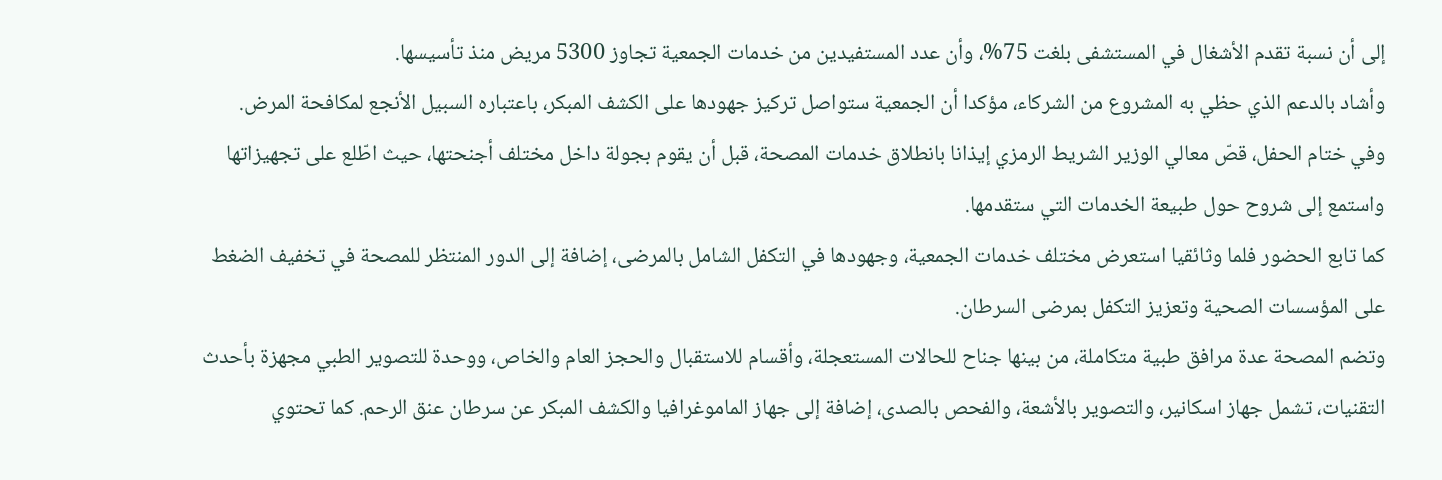إلى أن نسبة تقدم الأشغال في المستشفى بلغت 75%، وأن عدد المستفيدين من خدمات الجمعية تجاوز 5300 مريض منذ تأسيسها.
وأشاد بالدعم الذي حظي به المشروع من الشركاء، مؤكدا أن الجمعية ستواصل تركيز جهودها على الكشف المبكر، باعتباره السبيل الأنجع لمكافحة المرض.
وفي ختام الحفل، قصّ معالي الوزير الشريط الرمزي إيذانا بانطلاق خدمات المصحة، قبل أن يقوم بجولة داخل مختلف أجنحتها، حيث اطّلع على تجهيزاتها واستمع إلى شروح حول طبيعة الخدمات التي ستقدمها.
كما تابع الحضور فلما وثائقيا استعرض مختلف خدمات الجمعية، وجهودها في التكفل الشامل بالمرضى، إضافة إلى الدور المنتظر للمصحة في تخفيف الضغط على المؤسسات الصحية وتعزيز التكفل بمرضى السرطان.
وتضم المصحة عدة مرافق طبية متكاملة، من بينها جناح للحالات المستعجلة، وأقسام للاستقبال والحجز العام والخاص، ووحدة للتصوير الطبي مجهزة بأحدث التقنيات، تشمل جهاز اسكانير، والتصوير بالأشعة، والفحص بالصدى، إضافة إلى جهاز الماموغرافيا والكشف المبكر عن سرطان عنق الرحم. كما تحتوي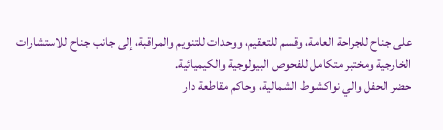على جناح للجراحة العامة، وقسم للتعقيم، ووحدات للتنويم والمراقبة، إلى جانب جناح للاستشارات الخارجية ومختبر متكامل للفحوص البيولوجية والكيميائية.
حضر الحفل والي نواكشوط الشمالية، وحاكم مقاطعة دار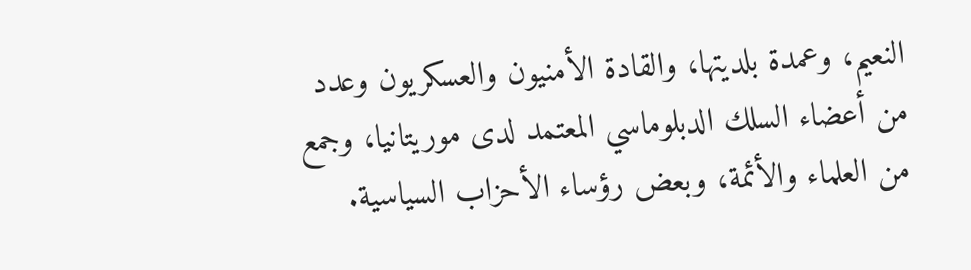النعيم، وعمدة بلديتها، والقادة الأمنيون والعسكريون وعدد من أعضاء السلك الدبلوماسي المعتمد لدى موريتانيا، وجمع من العلماء والأئمة، وبعض رؤساء الأحزاب السياسية.